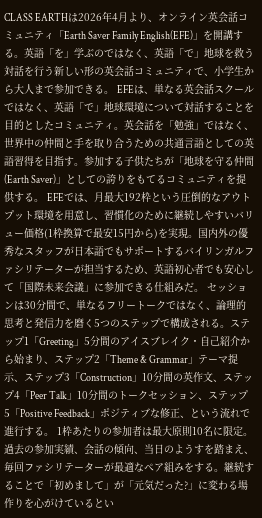CLASS EARTHは2026年4月より、オンライン英会話コミュニティ「Earth Saver Family English(EFE)」を開講する。英語「を」学ぶのではなく、英語「で」地球を救う対話を行う新しい形の英会話コミュニティで、小学生から大人まで参加できる。 EFEは、単なる英会話スクールではなく、英語「で」地球環境について対話することを目的としたコミュニティ。英会話を「勉強」ではなく、世界中の仲間と手を取り合うための共通言語としての英語習得を目指す。参加する子供たちが「地球を守る仲間(Earth Saver)」としての誇りをもてるコミュニティを提供する。 EFEでは、月最大192枠という圧倒的なアウトプット環境を用意し、習慣化のために継続しやすいバリュー価格(1枠換算で最安15円から)を実現。国内外の優秀なスタッフが日本語でもサポートするバイリンガルファシリテーターが担当するため、英語初心者でも安心して「国際未来会議」に参加できる仕組みだ。 セッションは30分間で、単なるフリートークではなく、論理的思考と発信力を磨く5つのステップで構成される。ステップ1「Greeting」5分間のアイスブレイク・自己紹介から始まり、ステップ2「Theme & Grammar」テーマ提示、ステップ3「Construction」10分間の英作文、ステップ4「Peer Talk」10分間のトークセッション、ステップ5「Positive Feedback」ポジティブな修正、という流れで進行する。 1枠あたりの参加者は最大原則10名に限定。過去の参加実績、会話の傾向、当日のようすを踏まえ、毎回ファシリテーターが最適なペア組みをする。継続することで「初めまして」が「元気だった?」に変わる場作りを心がけているとい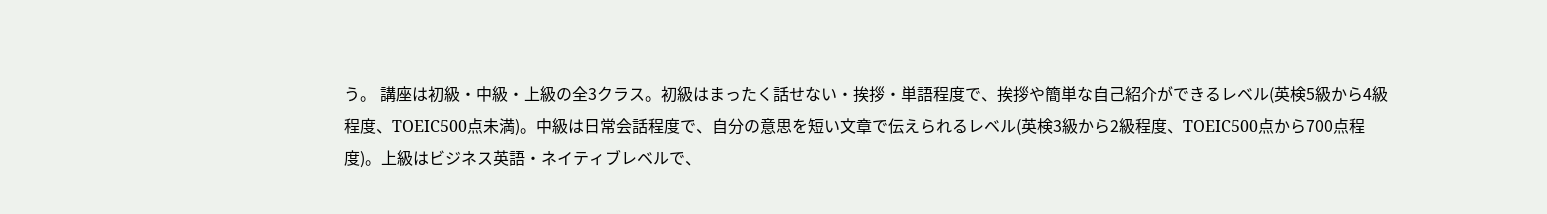う。 講座は初級・中級・上級の全3クラス。初級はまったく話せない・挨拶・単語程度で、挨拶や簡単な自己紹介ができるレベル(英検5級から4級程度、TOEIC500点未満)。中級は日常会話程度で、自分の意思を短い文章で伝えられるレベル(英検3級から2級程度、TOEIC500点から700点程度)。上級はビジネス英語・ネイティブレベルで、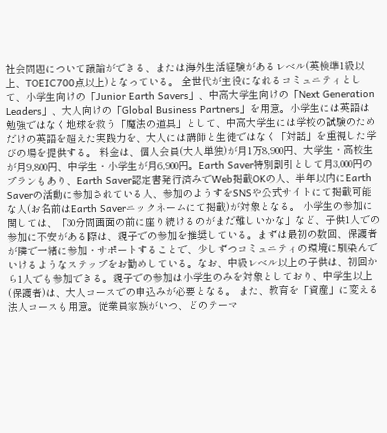社会問題について議論ができる、または海外生活経験があるレベル(英検準1級以上、TOEIC700点以上)となっている。 全世代が主役になれるコミュニティとして、小学生向けの「Junior Earth Savers」、中高大学生向けの「Next Generation Leaders」、大人向けの「Global Business Partners」を用意。小学生には英語は勉強ではなく地球を救う「魔法の道具」として、中高大学生には学校の試験のためだけの英語を超えた実践力を、大人には講師と生徒ではなく「対話」を重視した学びの場を提供する。 料金は、個人会員(大人単独)が月1万8,900円、大学生・高校生が月9,800円、中学生・小学生が月6,900円。Earth Saver特別割引として月3,000円のプランもあり、Earth Saver認定書発行済みでWeb掲載OKの人、半年以内にEarth Saverの活動に参加されている人、参加のようすをSNSや公式サイトにて掲載可能な人(お名前はEarth Saverニックネームにて掲載)が対象となる。 小学生の参加に関しては、「30分間画面の前に座り続けるのがまだ難しいかな」など、子供1人での参加に不安がある際は、親子での参加を推奨している。まずは最初の数回、保護者が隣で一緒に参加・サポートすることで、少しずつコミュニティの環境に馴染んでいけるようなステップをお勧めしている。なお、中級レベル以上の子供は、初回から1人でも参加できる。親子での参加は小学生のみを対象としており、中学生以上(保護者)は、大人コースでの申込みが必要となる。 また、教育を「資産」に変える法人コースも用意。従業員家族がいつ、どのテーマ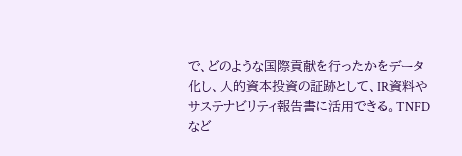で、どのような国際貢献を行ったかをデータ化し、人的資本投資の証跡として、IR資料やサステナビリティ報告書に活用できる。TNFDなど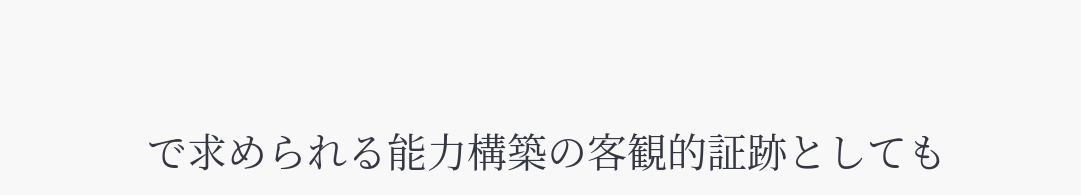で求められる能力構築の客観的証跡としても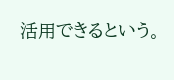活用できるという。